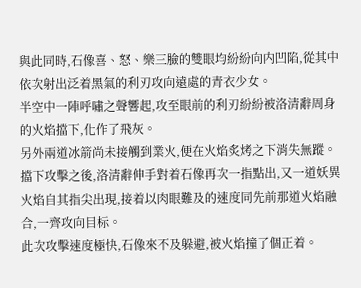與此同時,石像喜、怒、樂三臉的雙眼均紛紛向内凹陷,從其中依次射出泛着黑氣的利刃攻向遠處的青衣少女。
半空中一陣呼嘯之聲響起,攻至眼前的利刃紛紛被洛清辭周身的火焰擋下,化作了飛灰。
另外兩道冰箭尚未接觸到業火,便在火焰炙烤之下消失無蹤。
擋下攻擊之後,洛清辭伸手對着石像再次一指點出,又一道妖異火焰自其指尖出現,接着以肉眼難及的速度同先前那道火焰融合,一齊攻向目标。
此次攻擊速度極快,石像來不及躲避,被火焰撞了個正着。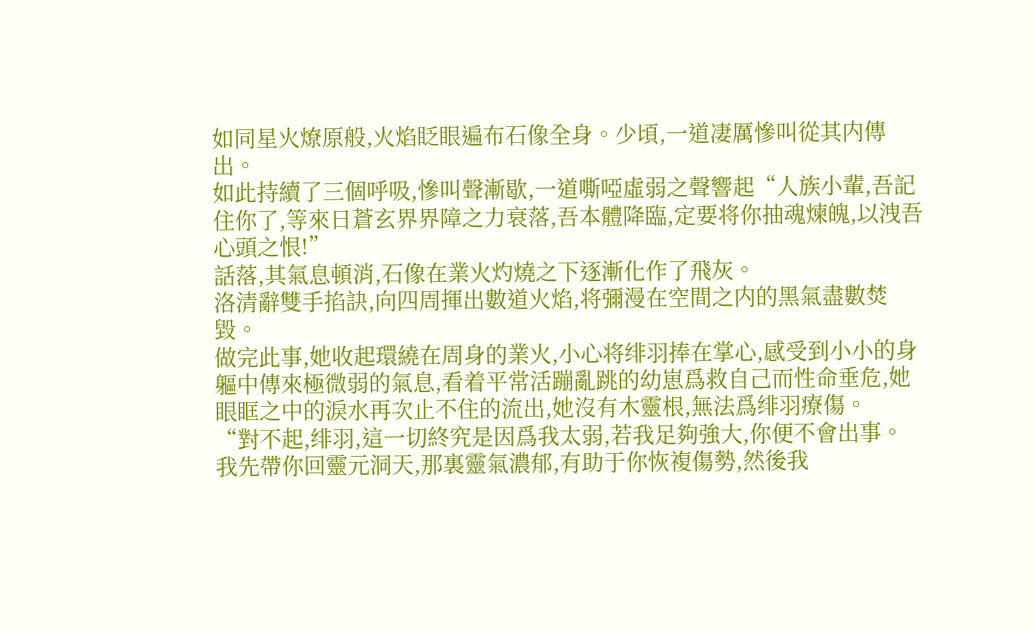如同星火燎原般,火焰眨眼遍布石像全身。少頃,一道凄厲慘叫從其内傳出。
如此持續了三個呼吸,慘叫聲漸歇,一道嘶啞虛弱之聲響起“人族小輩,吾記住你了,等來日蒼玄界界障之力衰落,吾本體降臨,定要将你抽魂煉魄,以洩吾心頭之恨!”
話落,其氣息頓消,石像在業火灼燒之下逐漸化作了飛灰。
洛清辭雙手掐訣,向四周揮出數道火焰,将彌漫在空間之内的黑氣盡數焚毀。
做完此事,她收起環繞在周身的業火,小心将绯羽捧在掌心,感受到小小的身軀中傳來極微弱的氣息,看着平常活蹦亂跳的幼崽爲救自己而性命垂危,她眼眶之中的淚水再次止不住的流出,她沒有木靈根,無法爲绯羽療傷。
“對不起,绯羽,這一切終究是因爲我太弱,若我足夠強大,你便不會出事。
我先帶你回靈元洞天,那裏靈氣濃郁,有助于你恢複傷勢,然後我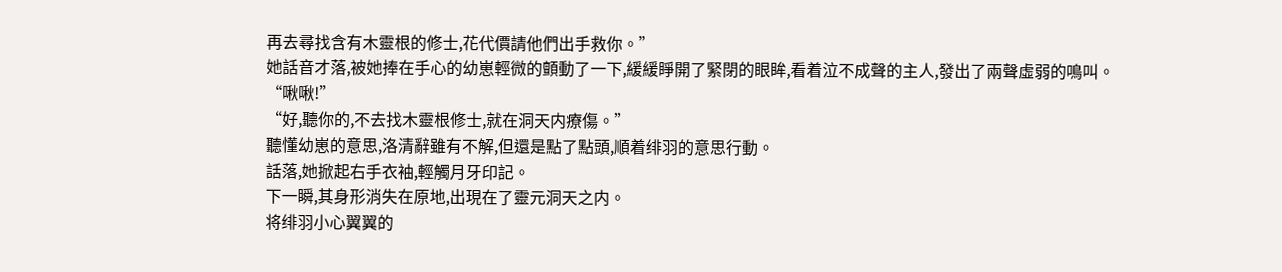再去尋找含有木靈根的修士,花代價請他們出手救你。”
她話音才落,被她捧在手心的幼崽輕微的顫動了一下,緩緩睜開了緊閉的眼眸,看着泣不成聲的主人,發出了兩聲虛弱的鳴叫。
“啾啾!”
“好,聽你的,不去找木靈根修士,就在洞天内療傷。”
聽懂幼崽的意思,洛清辭雖有不解,但還是點了點頭,順着绯羽的意思行動。
話落,她掀起右手衣袖,輕觸月牙印記。
下一瞬,其身形消失在原地,出現在了靈元洞天之内。
将绯羽小心翼翼的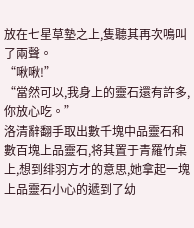放在七星草墊之上,隻聽其再次鳴叫了兩聲。
“啾啾!”
“當然可以,我身上的靈石還有許多,你放心吃。”
洛清辭翻手取出數千塊中品靈石和數百塊上品靈石,将其置于青羅竹桌上,想到绯羽方才的意思,她拿起一塊上品靈石小心的遞到了幼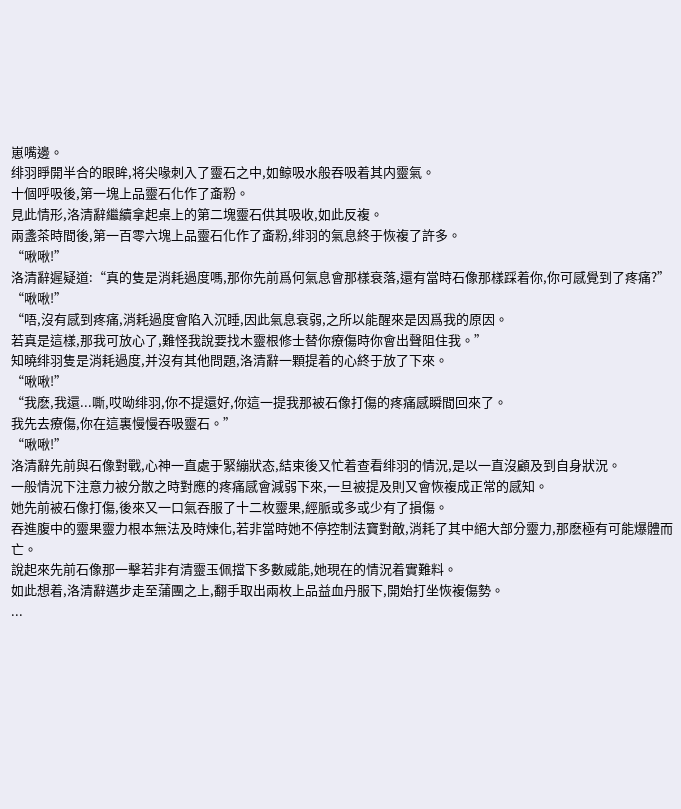崽嘴邊。
绯羽睜開半合的眼眸,将尖喙刺入了靈石之中,如鲸吸水般吞吸着其内靈氣。
十個呼吸後,第一塊上品靈石化作了齑粉。
見此情形,洛清辭繼續拿起桌上的第二塊靈石供其吸收,如此反複。
兩盞茶時間後,第一百零六塊上品靈石化作了齑粉,绯羽的氣息終于恢複了許多。
“啾啾!”
洛清辭遲疑道:“真的隻是消耗過度嗎,那你先前爲何氣息會那樣衰落,還有當時石像那樣踩着你,你可感覺到了疼痛?”
“啾啾!”
“唔,沒有感到疼痛,消耗過度會陷入沉睡,因此氣息衰弱,之所以能醒來是因爲我的原因。
若真是這樣,那我可放心了,難怪我說要找木靈根修士替你療傷時你會出聲阻住我。”
知曉绯羽隻是消耗過度,并沒有其他問題,洛清辭一顆提着的心終于放了下來。
“啾啾!”
“我麽,我還...嘶,哎呦绯羽,你不提還好,你這一提我那被石像打傷的疼痛感瞬間回來了。
我先去療傷,你在這裏慢慢吞吸靈石。”
“啾啾!”
洛清辭先前與石像對戰,心神一直處于緊繃狀态,結束後又忙着查看绯羽的情況,是以一直沒顧及到自身狀況。
一般情況下注意力被分散之時對應的疼痛感會減弱下來,一旦被提及則又會恢複成正常的感知。
她先前被石像打傷,後來又一口氣吞服了十二枚靈果,經脈或多或少有了損傷。
吞進腹中的靈果靈力根本無法及時煉化,若非當時她不停控制法寶對敵,消耗了其中絕大部分靈力,那麽極有可能爆體而亡。
說起來先前石像那一擊若非有清靈玉佩擋下多數威能,她現在的情況着實難料。
如此想着,洛清辭邁步走至蒲團之上,翻手取出兩枚上品益血丹服下,開始打坐恢複傷勢。
...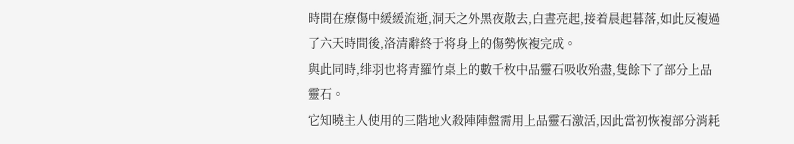時間在療傷中緩緩流逝,洞天之外黑夜散去,白晝亮起,接着晨起暮落,如此反複過了六天時間後,洛清辭終于将身上的傷勢恢複完成。
與此同時,绯羽也将青羅竹桌上的數千枚中品靈石吸收殆盡,隻餘下了部分上品靈石。
它知曉主人使用的三階地火殺陣陣盤需用上品靈石激活,因此當初恢複部分消耗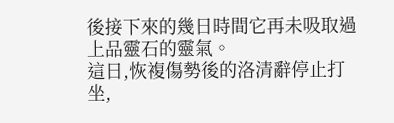後接下來的幾日時間它再未吸取過上品靈石的靈氣。
這日,恢複傷勢後的洛清辭停止打坐,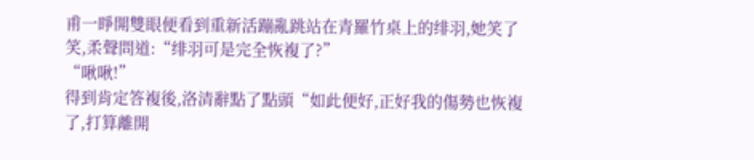甫一睜開雙眼便看到重新活蹦亂跳站在青羅竹桌上的绯羽,她笑了笑,柔聲問道:“绯羽可是完全恢複了?”
“啾啾!”
得到肯定答複後,洛清辭點了點頭“如此便好,正好我的傷勢也恢複了,打算離開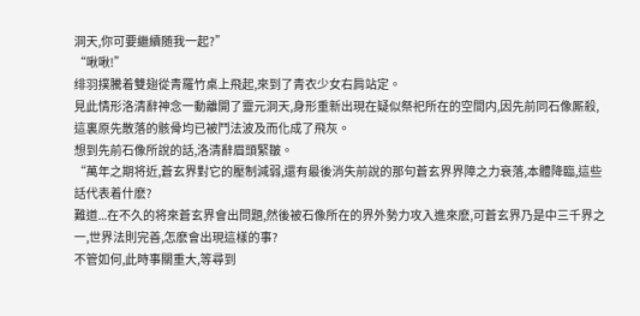洞天,你可要繼續随我一起?”
“啾啾!”
绯羽撲騰着雙翅從青羅竹桌上飛起,來到了青衣少女右肩站定。
見此情形洛清辭神念一動離開了靈元洞天,身形重新出現在疑似祭祀所在的空間内,因先前同石像厮殺,這裏原先散落的骸骨均已被鬥法波及而化成了飛灰。
想到先前石像所說的話,洛清辭眉頭緊皺。
“萬年之期将近,蒼玄界對它的壓制減弱,還有最後消失前說的那句蒼玄界界障之力衰落,本體降臨,這些話代表着什麽?
難道...在不久的将來蒼玄界會出問題,然後被石像所在的界外勢力攻入進來麽,可蒼玄界乃是中三千界之一,世界法則完善,怎麽會出現這樣的事?
不管如何,此時事關重大,等尋到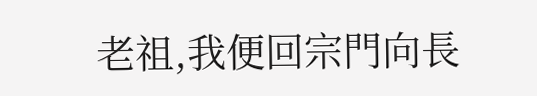老祖,我便回宗門向長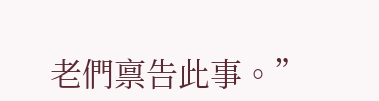老們禀告此事。”